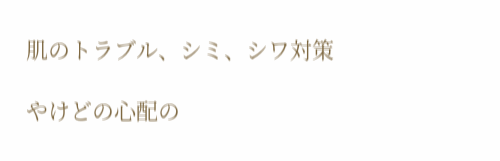肌のトラブル、シミ、シワ対策

やけどの心配の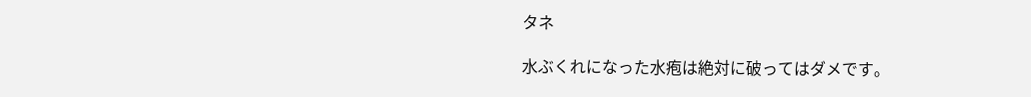タネ

水ぶくれになった水疱は絶対に破ってはダメです。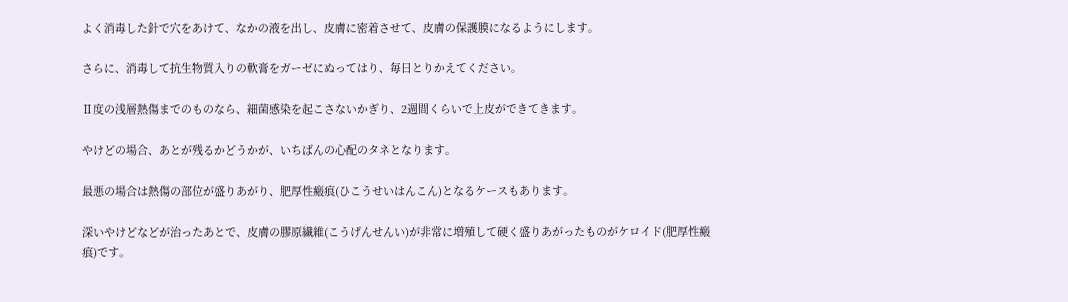よく消毒した針で穴をあけて、なかの液を出し、皮膚に密着させて、皮膚の保護膜になるようにします。

さらに、消毒して抗生物質入りの軟膏をガーゼにぬってはり、毎日とりかえてください。

Ⅱ度の浅層熱傷までのものなら、細菌感染を起こさないかぎり、2週間くらいで上皮ができてきます。

やけどの場合、あとが残るかどうかが、いちばんの心配のタネとなります。

最悪の場合は熱傷の部位が盛りあがり、肥厚性瘢痕(ひこうせいはんこん)となるケースもあります。

深いやけどなどが治ったあとで、皮膚の膠原繊維(こうげんせんい)が非常に増殖して硬く盛りあがったものがケロイド(肥厚性瘢痕)です。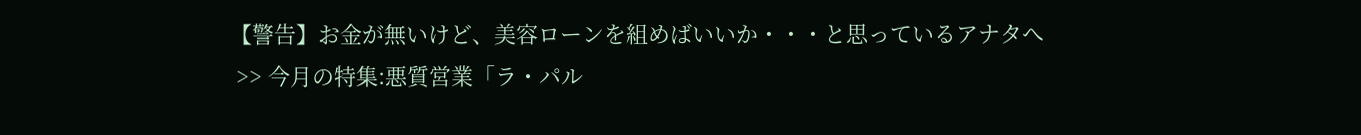【警告】お金が無いけど、美容ローンを組めばいいか・・・と思っているアナタへ
 >> 今月の特集:悪質営業「ラ・パル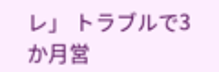レ」 トラブルで3か月営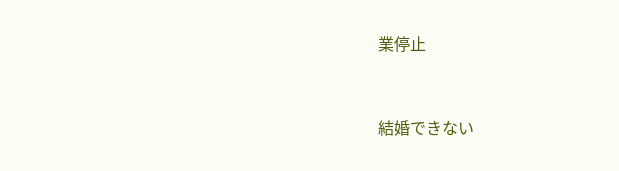業停止



結婚できない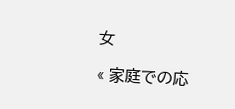女

« 家庭での応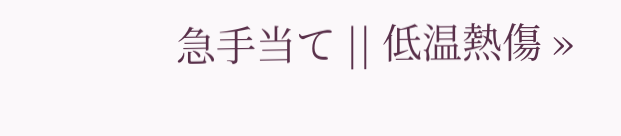急手当て || 低温熱傷 »